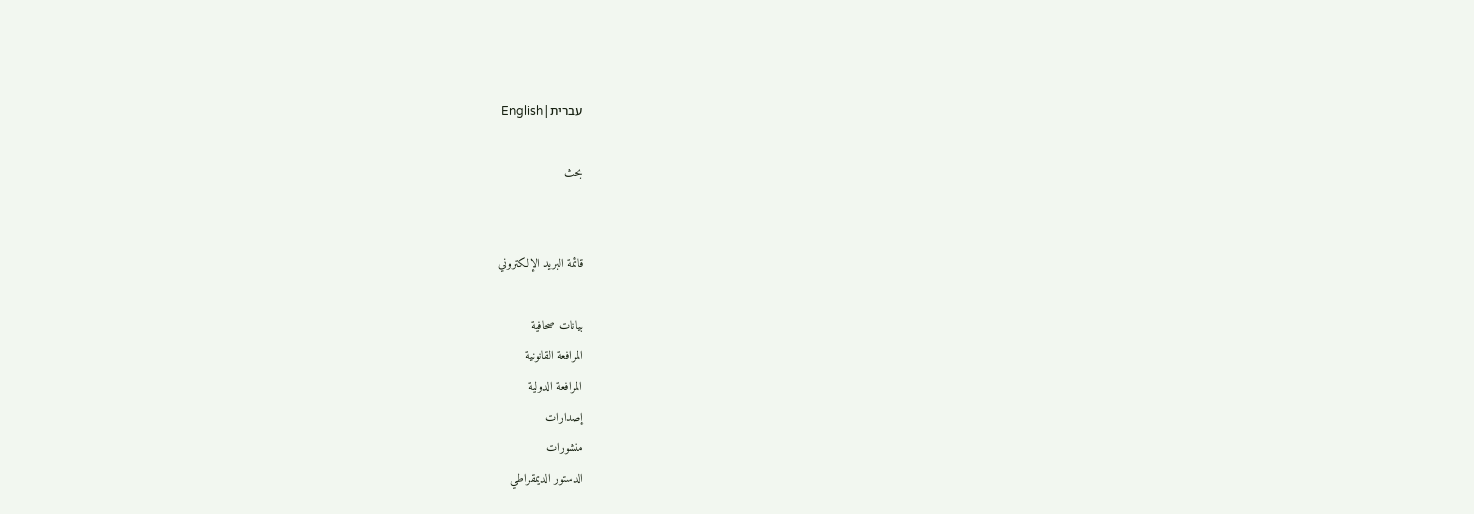עברית|English

بحث


قائمة البريد الإلكتروني

بيانات صحافية
المرافعة القانونية
المرافعة الدولية
إصدارات
منشورات
الدستور الديمقراطي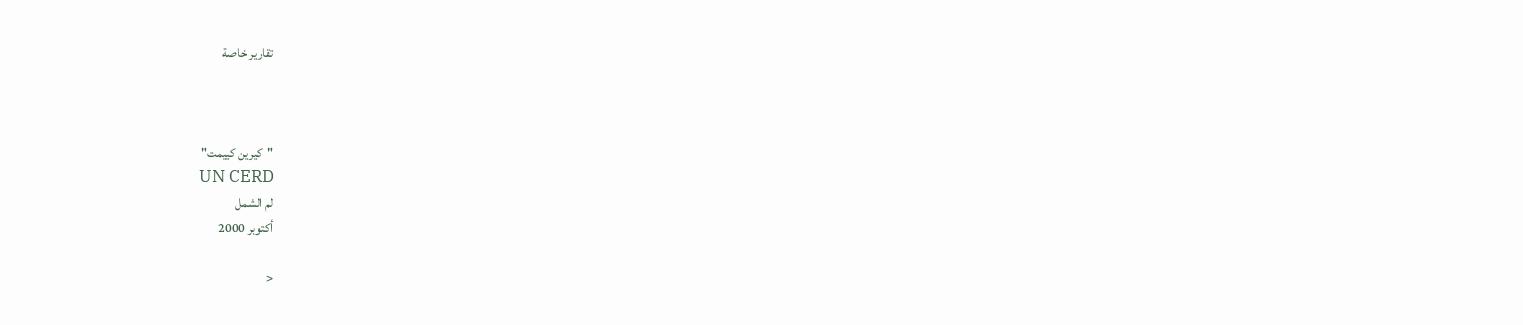تقارير خاصة



"كيرين كييمت"
UN CERD
لم الشمل
أكتوبر 2000

<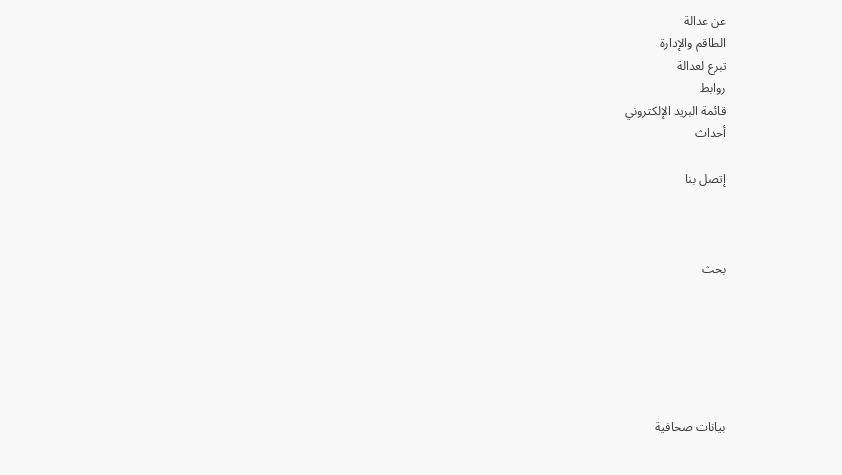عن عدالة
الطاقم والإدارة
تبرع لعدالة
روابط
قائمة البريد الإلكتروني
أحداث

إتصل بنا



بحث






بيانات صحافية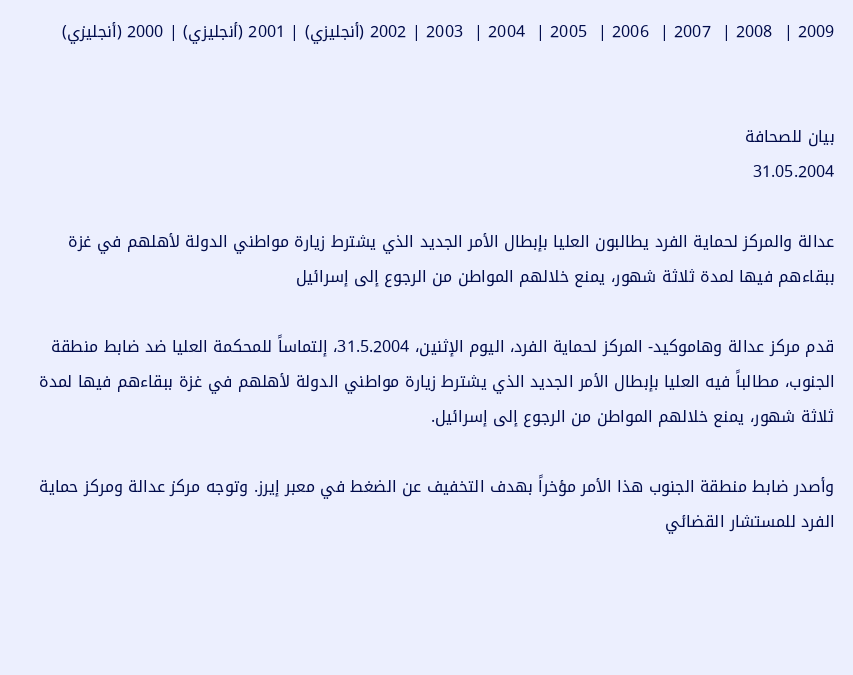2009 |  2008 |  2007 |  2006 |  2005 |  2004 |  2003 | 2002 (أنجليزي) | 2001 (أنجليزي) | 2000 (أنجليزي)


بيان للصحافة
31.05.2004

عدالة والمركز لحماية الفرد يطالبون العليا بإبطال الأمر الجديد الذي يشترط زيارة مواطني الدولة لأهلهم في غزة ببقاءهم فيها لمدة ثلاثة شهور، يمنع خلالهم المواطن من الرجوع إلى إسرائيل

قدم مركز عدالة وهاموكيد- المركز لحماية الفرد، اليوم الإثنين، 31.5.2004، إلتماساً للمحكمة العليا ضد ضابط منطقة الجنوب، مطالباً فيه العليا بإبطال الأمر الجديد الذي يشترط زيارة مواطني الدولة لأهلهم في غزة ببقاءهم فيها لمدة ثلاثة شهور، يمنع خلالهم المواطن من الرجوع إلى إسرائيل.

وأصدر ضابط منطقة الجنوب هذا الأمر مؤخراً بهدف التخفيف عن الضغط في معبر إيرز. وتوجه مركز عدالة ومركز حماية الفرد للمستشار القضائي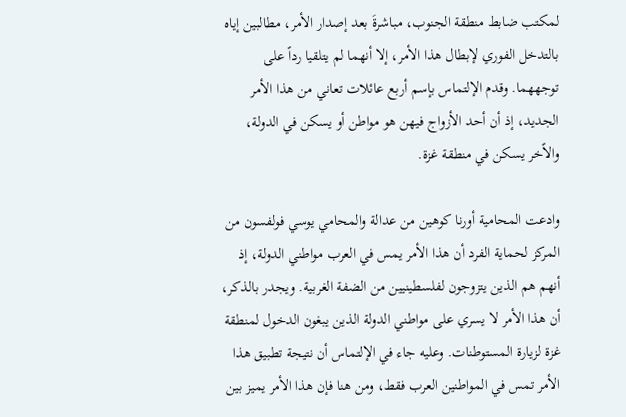لمكتب ضابط منطقة الجنوب، مباشرةَ بعد إصدار الأمر، مطالبين إياه بالتدخل الفوري لإبطال هذا الأمر، إلا أنهما لم يتلقيا رداً على توجههما. وقدم الإلتماس بإسم أربع عائلات تعاني من هذا الأمر الجديد، إذ أن أحد الأزواج فيهن هو مواطن أو يسكن في الدولة، والاًخر يسكن في منطقة غزة.

وادعت المحامية أورنا كوهين من عدالة والمحامي يوسي فولفسون من المركز لحماية الفرد أن هذا الأمر يمس في العرب مواطني الدولة، إذ أنهم هم الذين يتزوجون لفلسطينيين من الضفة الغربية. ويجدر بالذكر، أن هذا الأمر لا يسري على مواطني الدولة الذين يبغون الدخول لمنطقة غزة لزيارة المستوطنات. وعليه جاء في الإلتماس أن نتيجة تطبيق هذا الأمر تمس في المواطنين العرب فقط، ومن هنا فإن هذا الأمر يميز بين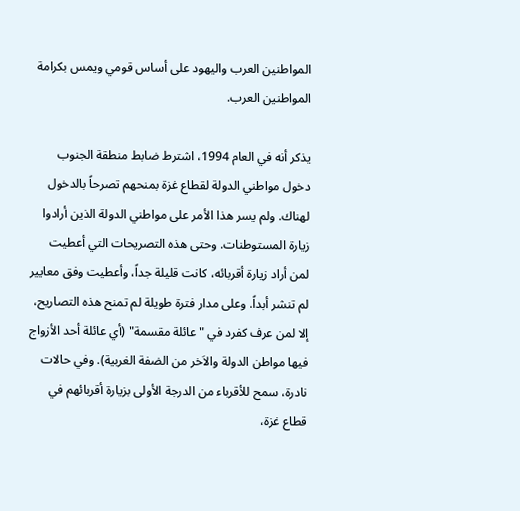المواطنين العرب واليهود على أساس قومي ويمس بكرامة المواطنين العرب.

يذكر أنه في العام 1994، اشترط ضابط منطقة الجنوب دخول مواطني الدولة لقطاع غزة بمنحهم تصرحاً بالدخول لهناك. ولم يسر هذا الأمر على مواطني الدولة الذين أرادوا زيارة المستوطنات. وحتى هذه التصريحات التي أعطيت لمن أراد زيارة أقربائه، كانت قليلة جداً، وأعطيت وفق معايير لم تنشر أبداً. وعلى مدار فترة طويلة لم تمنح هذه التصاريح، إلا لمن عرف كفرد في "عائلة مقسمة" (أي عائلة أحد الأزواج فيها مواطن الدولة والاَخر من الضفة الغربية). وفي حالات نادرة، سمح للأقرباء من الدرجة الأولى بزيارة أقربائهم في قطاع غزة،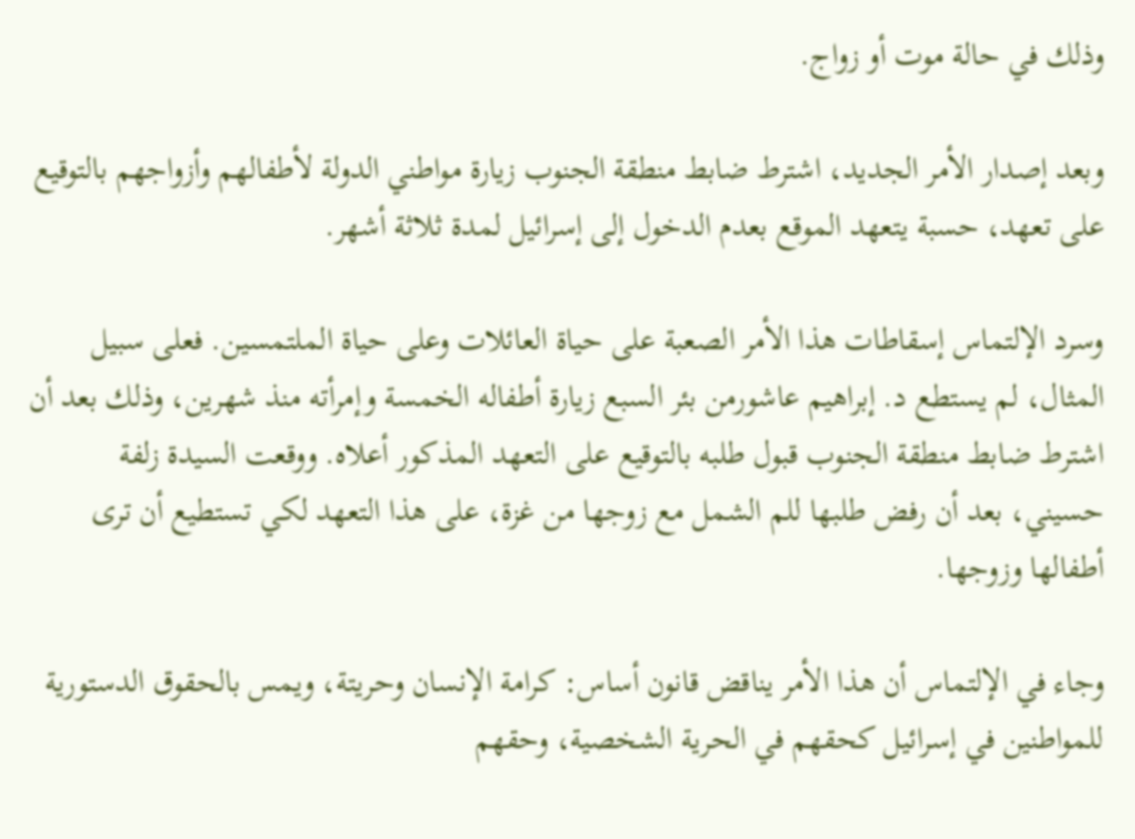وذلك في حالة موت أو زواج.

وبعد إصدار الأمر الجديد، اشترط ضابط منطقة الجنوب زيارة مواطني الدولة لأطفالهم وأزواجهم بالتوقيع على تعهد، حسبة يتعهد الموقع بعدم الدخول إلى إسرائيل لمدة ثلاثة أشهر.

وسرد الإلتماس إسقاطات هذا الأمر الصعبة على حياة العائلات وعلى حياة الملتمسين. فعلى سبيل المثال، لم يستطع د. إبراهيم عاشورمن بئر السبع زيارة أطفاله الخمسة وإمرأته منذ شهرين، وذلك بعد أن اشترط ضابط منطقة الجنوب قبول طلبه بالتوقيع على التعهد المذكور أعلاه. ووقعت السيدة زلفة حسيني، بعد أن رفض طلبها للم الشمل مع زوجها من غزة، على هذا التعهد لكي تستطيع أن ترى أطفالها وزوجها.

وجاء في الإلتماس أن هذا الأمر يناقض قانون أساس: كرامة الإنسان وحريتة، ويمس بالحقوق الدستورية للمواطنين في إسرائيل كحقهم في الحرية الشخصية، وحقهم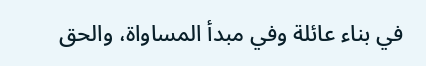في بناء عائلة وفي مبدأ المساواة، والحق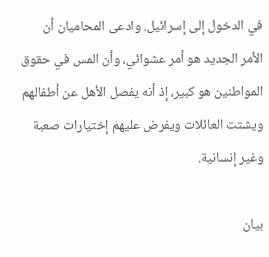في الدخول إلى إسرائيل. وادعى المحاميان أن الأمر الجديد هو أمر عشوائي، وأن المس في حقوق المواطنين هو كبير، إذ أنه يفصل الأهل عن أطفالهم ويشتت العائلات ويفرض عليهم إختيارات صعبة وغير إنسانية.

بيان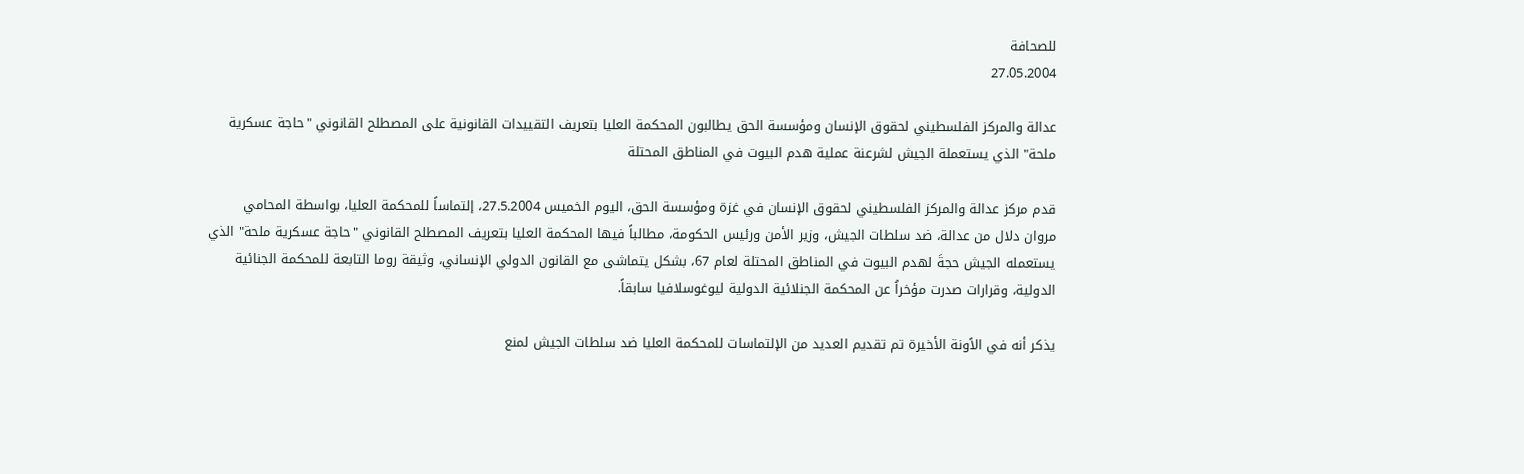للصحافة
27.05.2004

عدالة والمركز الفلسطيني لحقوق الإنسان ومؤسسة الحق يطالبون المحكمة العليا بتعريف التقييدات القانونية على المصطلح القانوني "حاجة عسكرية ملحة" الذي يستعملة الجيش لشرعنة عملية هدم البيوت في المناطق المحتلة

قدم مركز عدالة والمركز الفلسطيني لحقوق الإنسان في غزة ومؤسسة الحق، اليوم الخميس 27.5.2004، إلتماساً للمحكمة العليا، بواسطة المحامي مروان دلال من عدالة، ضد سلطات الجيش، وزير الأمن ورئيس الحكومة، مطالباً فيها المحكمة العليا بتعريف المصطلح القانوني "حاجة عسكرية ملحة" الذي يستعمله الجيش حجةَ لهدم البيوت في المناطق المحتلة لعام 67، بشكل يتماشى مع القانون الدولي الإنساني، وثيقة روما التابعة للمحكمة الجنائية الدولية، وقرارات صدرت مؤخراُ عن المحكمة الجنلائية الدولية ليوغوسلافيا سابقاً.

يذكر أنه في الاًونة الأخيرة تم تقديم العديد من الإلتماسات للمحكمة العليا ضد سلطات الجيش لمنع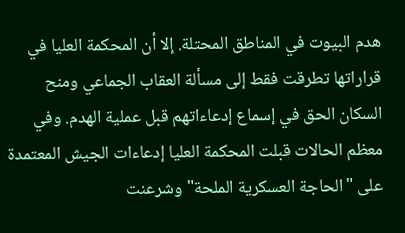هدم البيوت في المناطق المحتلة. إلا أن المحكمة العليا في قراراتها تطرقت فقط إلى مسألة العقاب الجماعي ومنح السكان الحق في إسماع إدعاءاتهم قبل عملية الهدم. وفي معظم الحالات قبلت المحكمة العليا إدعاءات الجيش المعتمدة على "الحاجة العسكرية الملحة" وشرعنت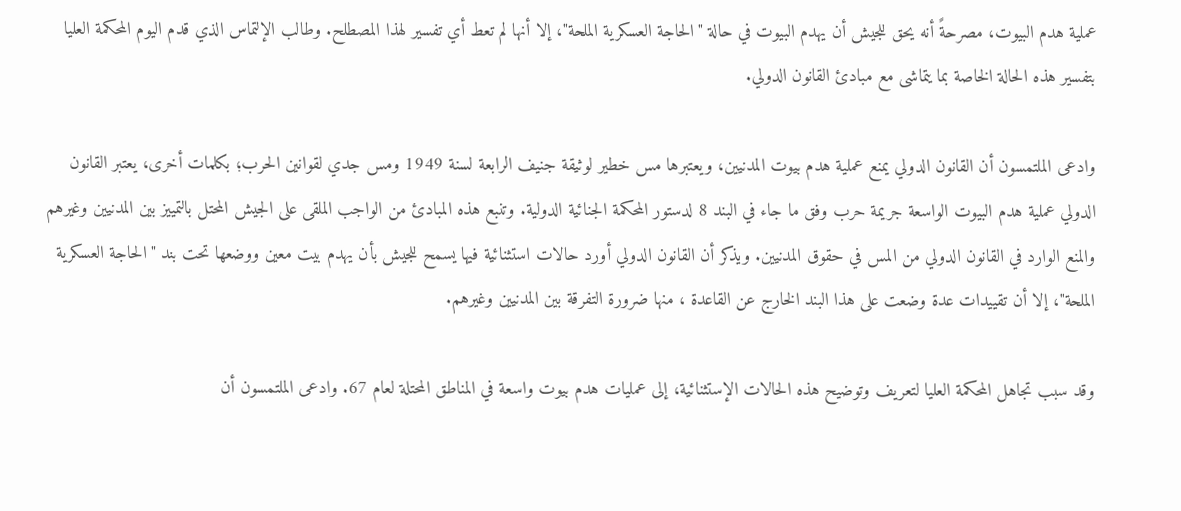عملية هدم البيوت، مصرحةً أنه يحق للجيش أن يهدم البيوت في حالة "الحاجة العسكرية الملحة"، إلا أنها لم تعط أي تفسير لهذا المصطلح. وطالب الإلتماس الذي قدم اليوم المحكمة العليا بتفسير هذه الحالة الخاصة بما يتماشى مع مبادئ القانون الدولي.

وادعى الملتمسون أن القانون الدولي يمنع عملية هدم بيوت المدنيين، ويعتبرها مس خطير لوثيقة جنيف الرابعة لسنة 1949 ومس جدي لقوانين الحرب؛ بكلمات أخرى، يعتبر القانون الدولي عملية هدم البيوت الواسعة جريمة حرب وفق ما جاء في البند 8 لدستور المحكمة الجنائية الدولية. وتنبع هذه المبادئ من الواجب الملقى على الجيش المحتل بالتمييز بين المدنيين وغيرهم والمنع الوارد في القانون الدولي من المس في حقوق المدنيين. ويذكر أن القانون الدولي أورد حالات استثنائية فيها يسمح للجيش بأن يهدم بيت معين ووضعها تحت بند "الحاجة العسكرية الملحة"، إلا أن تقييدات عدة وضعت على هذا البند الخارج عن القاعدة ، منها ضرورة التفرقة بين المدنيين وغيرهم.

وقد سبب تجاهل المحكمة العليا لتعريف وتوضيح هذه الحالات الإستثنائية، إلى عمليات هدم بيوت واسعة في المناطق المحتلة لعام 67. وادعى الملتمسون أن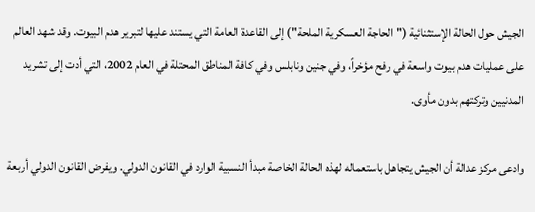الجيش حول الحالة الإستثنائية ("الحاجة العسكرية الملحة") إلى القاعدة العامة التي يستند عليها لتبرير هدم البيوت. وقد شهد العالم على عمليات هدم بيوت واسعة في رفح مؤخراً، وفي جنين ونابلس وفي كافة المناطق المحتلة في العام 2002، التي أدت إلى تشريد المدنيين وتركتهم بدون مأوى.

وادعى مركز عدالة أن الجيش يتجاهل باستعماله لهذه الحالة الخاصة مبدأ النسبية الوارد في القانون الدولي. ويفرض القانون الدولي أربعة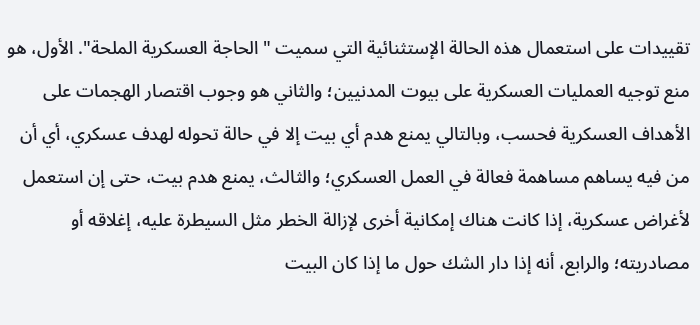تقييدات على استعمال هذه الحالة الإستثنائية التي سميت "الحاجة العسكرية الملحة". الأول، هو منع توجيه العمليات العسكرية على بيوت المدنيين؛ والثاني هو وجوب اقتصار الهجمات على الأهداف العسكرية فحسب، وبالتالي يمنع هدم أي بيت إلا في حالة تحوله لهدف عسكري، أي أن من فيه يساهم مساهمة فعالة في العمل العسكري؛ والثالث، يمنع هدم بيت، حتى إن استعمل لأغراض عسكرية، إذا كانت هناك إمكانية أخرى لإزالة الخطر مثل السيطرة عليه، إغلاقه أو مصادريته؛ والرابع، أنه إذا دار الشك حول ما إذا كان البيت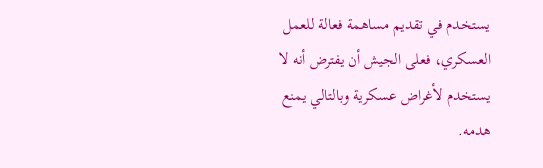يستخدم في تقديم مساهمة فعالة للعمل العسكري، فعلى الجيش أن يفترض أنه لا يستخدم لأغراض عسكرية وبالتالي يمنع هدمه.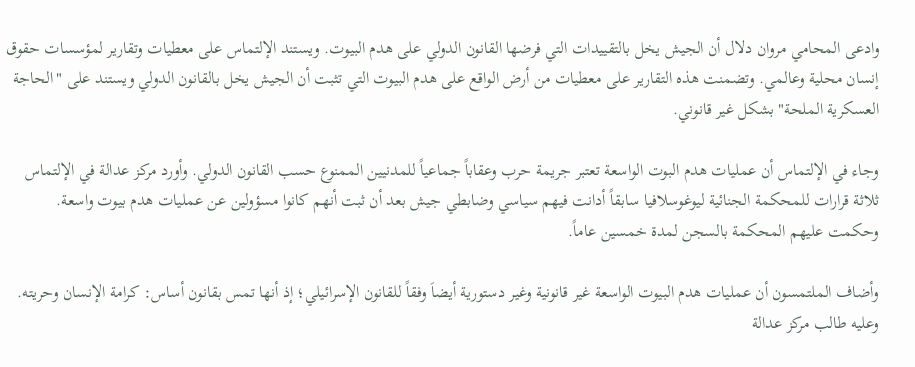وادعى المحامي مروان دلال أن الجيش يخل بالتقييدات التي فرضها القانون الدولي على هدم البيوت. ويستند الإلتماس على معطيات وتقارير لمؤسسات حقوق إنسان محلية وعالمي. وتضمنت هذه التقارير على معطيات من أرض الواقع على هدم البيوت التي تثبت أن الجيش يخل بالقانون الدولي ويستند على "الحاجة العسكرية الملحة" بشكل غير قانوني.

وجاء في الإلتماس أن عمليات هدم البوت الواسعة تعتبر جريمة حرب وعقاباً جماعياً للمدنيين الممنوع حسب القانون الدولي. وأورد مركز عدالة في الإلتماس ثلاثة قرارات للمحكمة الجنائية ليوغوسلافيا سابقاً أدانت فيهم سياسي وضابطي جيش بعد أن ثبت أنهم كانوا مسؤولين عن عمليات هدم بيوت واسعة. وحكمت عليهم المحكمة بالسجن لمدة خمسين عاماً.

وأضاف الملتمسون أن عمليات هدم البيوت الواسعة غير قانونية وغير دستورية أيضاَ وفقاً للقانون الإسرائيلي؛ إذ أنها تمس بقانون أساس: كرامة الإنسان وحريته. وعليه طالب مركز عدالة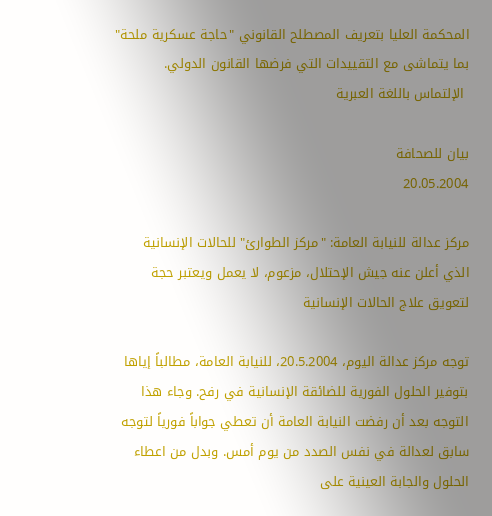المحكمة العليا بتعريف المصطلح القانوني "حاجة عسكرية ملحة" بما يتماشى مع التقييدات التي فرضها القانون الدولي.
 الإلتماس باللغة العبرية

بيان للصحافة
20.05.2004

مركز عدالة للنيابة العامة: "مركز الطوارئ" للحالات الإنسانية الذي أعلن عنه جيش الإحتلال، مزعوم، لا يعمل ويعتبر حجة لتعويق علاج الحالات الإنسانية

توجه مركز عدالة اليوم، 20.5.2004، للنيابة العامة، مطالباً إياها بتوفير الحلول الفورية للضائقة الإنسانية في رفح. وجاء هذا التوجه بعد أن رفضت النيابة العامة أن تعطي جواباً فورياً لتوجه سابق لعدالة في نفس الصدد من يوم أمس. وبدل من اعطاء الحلول والجابة العينية على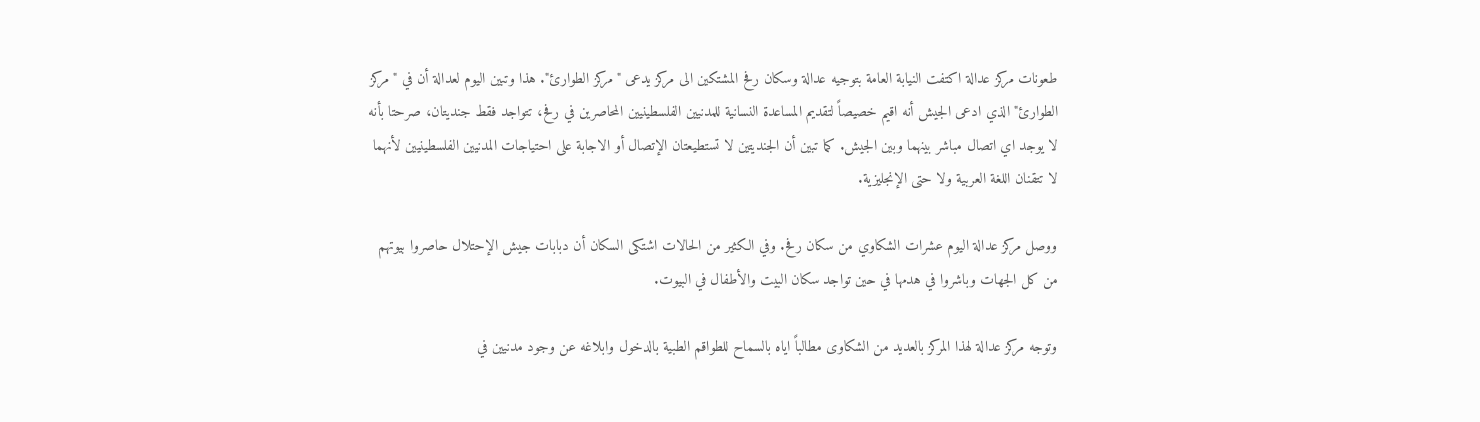طعونات مركز عدالة اكتفت النيابة العامة بتوجيه عدالة وسكان رفح المشتكين الى مركز يدعى "مركز الطوارئ". هذا وتبين اليوم لعدالة أن في "مركز الطوارئ" الذي ادعى الجيش أنه اقيم خصيصاً لتقديم المساعدة النسانية للمدنيين الفلسطينيين المحاصرين في رفح، تتواجد فقط جنديتان، صرحتا بأنه لا يوجد اي اتصال مباشر بينهما وبين الجيش. كما تبين أن الجنديتين لا تستطيعتان الإتصال أو الاجابة على احتياجات المدنيين الفلسطينيين لأنهما لا تتقنان اللغة العربية ولا حتى الإنجليزية.

ووصل مركز عدالة اليوم عشرات الشكاوي من سكان رفح. وفي الكثير من الحالات اشتكى السكان أن دبابات جيش الإحتلال حاصروا بيوتهم من كل الجهات وباشروا في هدمها في حين تواجد سكان البيت والأطفال في البيوت.

وتوجه مركز عدالة لهذا المركز بالعديد من الشكاوى مطالباً اياه بالسماح للطواقم الطبية بالدخول وابلاغه عن وجود مدنيين في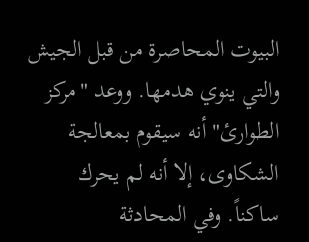البيوت المحاصرة من قبل الجيش والتي ينوي هدمها. ووعد "مركز الطوارئ" أنه سيقوم بمعالجة الشكاوى، إلا أنه لم يحرك ساكناً. وفي المحادثة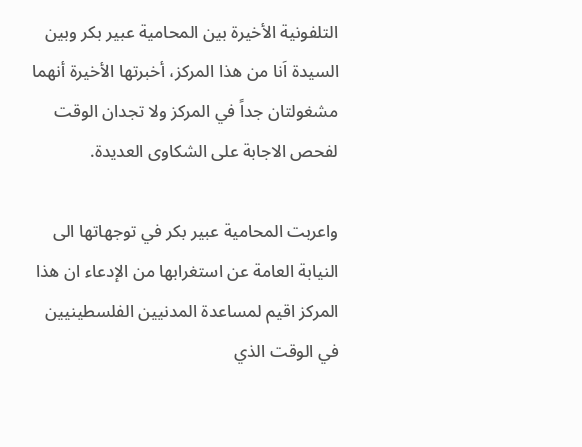التلفونية الأخيرة بين المحامية عبير بكر وبين السيدة اَنا من هذا المركز، أخبرتها الأخيرة أنهما مشغولتان جداً في المركز ولا تجدان الوقت لفحص الاجابة على الشكاوى العديدة.

واعربت المحامية عبير بكر في توجهاتها الى النيابة العامة عن استغرابها من الإدعاء ان هذا المركز اقيم لمساعدة المدنيين الفلسطينيين في الوقت الذي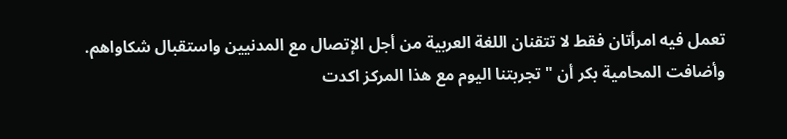تعمل فيه امرأتان فقط لا تتقنان اللغة العربية من أجل الإتصال مع المدنيين واستقبال شكاواهم. وأضافت المحامية بكر أن " تجربتنا اليوم مع هذا المركز اكدت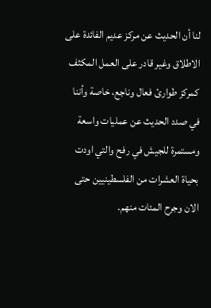لنا أن الحديث عن مركز عديم الفائدة على الاطلاق وغير قادر على العمل المكثف كمركز طوارئ فعال وناجع، خاصة وأننا في صدد الحديث عن عمليات واسعة ومستمرة للجيش في رفح والتي اودت بحياة العشرات من الفلسطينيين حتى الان وجرح المئات منهم.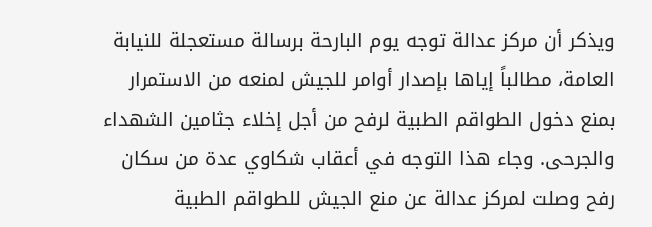ويذكر أن مركز عدالة توجه يوم البارحة برسالة مستعجلة للنيابة العامة، مطالباً إياها بإصدار أوامر للجيش لمنعه من الاستمرار بمنع دخول الطواقم الطبية لرفح من أجل إخلاء جثامين الشهداء والجرحى. وجاء هذا التوجه في أعقاب شكاوي عدة من سكان رفح وصلت لمركز عدالة عن منع الجيش للطواقم الطبية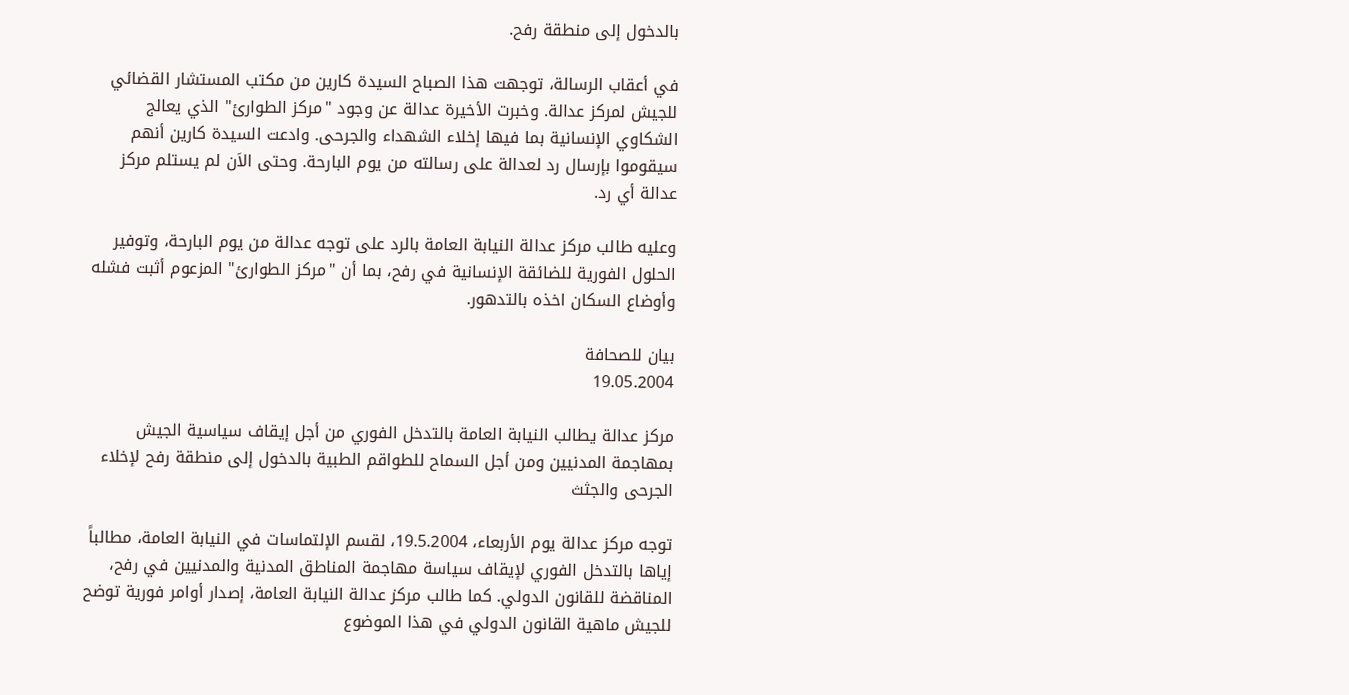بالدخول إلى منطقة رفح.

في أعقاب الرسالة، توجهت هذا الصباح السيدة كارين من مكتب المستشار القضائي للجيش لمركز عدالة. وخبرت الأخيرة عدالة عن وجود "مركز الطوارئ" الذي يعالج الشكاوي الإنسانية بما فيها إخلاء الشهداء والجرحى. وادعت السيدة كارين أنهم سيقوموا بإرسال رد لعدالة على رسالته من يوم البارحة. وحتى الاَن لم يستلم مركز عدالة أي رد.

وعليه طالب مركز عدالة النيابة العامة بالرد على توجه عدالة من يوم البارحة، وتوفير الحلول الفورية للضائقة الإنسانية في رفح، بما أن "مركز الطوارئ" المزعوم أثبت فشله وأوضاع السكان اخذه بالتدهور.

بيان للصحافة
19.05.2004

مركز عدالة يطالب النيابة العامة بالتدخل الفوري من أجل إيقاف سياسية الجيش بمهاجمة المدنيين ومن أجل السماح للطواقم الطبية بالدخول إلى منطقة رفح لإخلاء الجرحى والجثث

توجه مركز عدالة يوم الأربعاء، 19.5.2004، لقسم الإلتماسات في النيابة العامة، مطالباً إياها بالتدخل الفوري لإيقاف سياسة مهاجمة المناطق المدنية والمدنيين في رفح، المناقضة للقانون الدولي. كما طالب مركز عدالة النيابة العامة، إصدار أوامر فورية توضح للجيش ماهية القانون الدولي في هذا الموضوع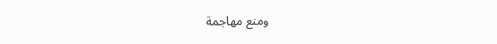ومنع مهاجمة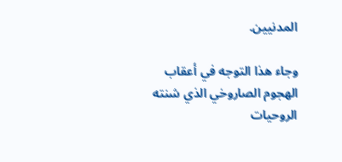المدنيين.

وجاء هذا التوجه في أعقاب الهجوم الصاروخي الذي شنته الروحيات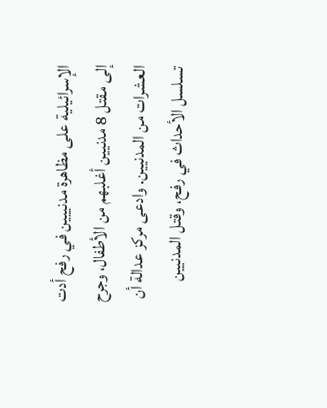الإسرائيلية على مظاهرة مدنييين في رفح أدت إلى مقتل 8 مدنيين أغلبهم من الأطفال، وجرح العشرات من المدنيين. وادعى مركز عدالة أن تسلسل الأحداث في رفح، وقتل المدنيين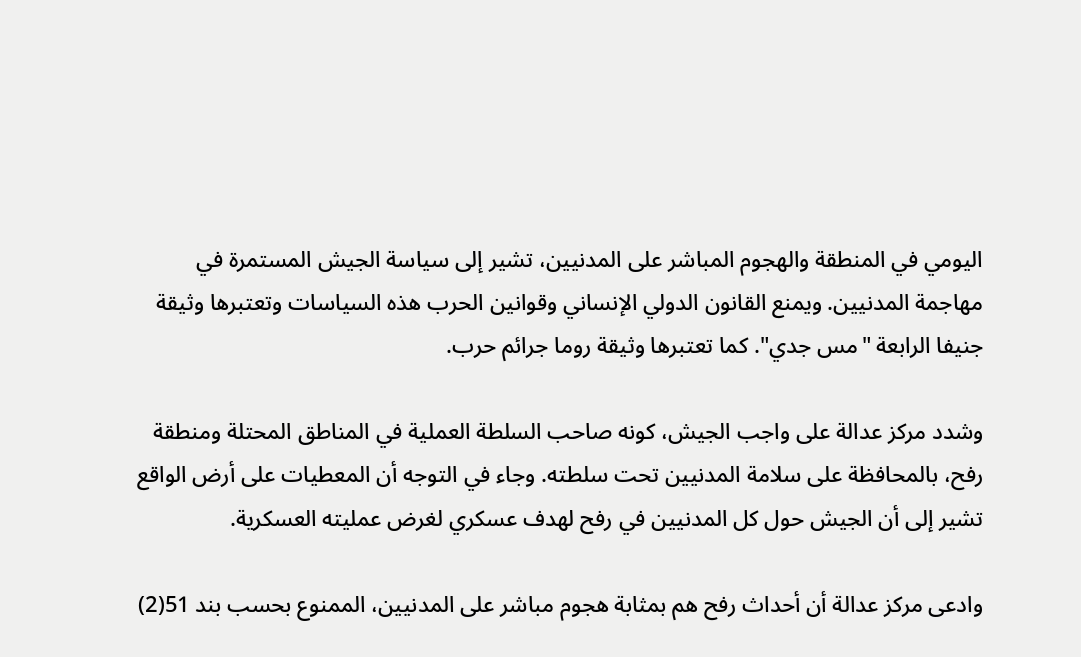اليومي في المنطقة والهجوم المباشر على المدنيين، تشير إلى سياسة الجيش المستمرة في مهاجمة المدنيين. ويمنع القانون الدولي الإنساني وقوانين الحرب هذه السياسات وتعتبرها وثيقة جنيفا الرابعة "مس جدي". كما تعتبرها وثيقة روما جرائم حرب.

وشدد مركز عدالة على واجب الجيش، كونه صاحب السلطة العملية في المناطق المحتلة ومنطقة رفح، بالمحافظة على سلامة المدنيين تحت سلطته. وجاء في التوجه أن المعطيات على أرض الواقع تشير إلى أن الجيش حول كل المدنيين في رفح لهدف عسكري لغرض عمليته العسكرية.

وادعى مركز عدالة أن أحداث رفح هم بمثابة هجوم مباشر على المدنيين، الممنوع بحسب بند 51(2)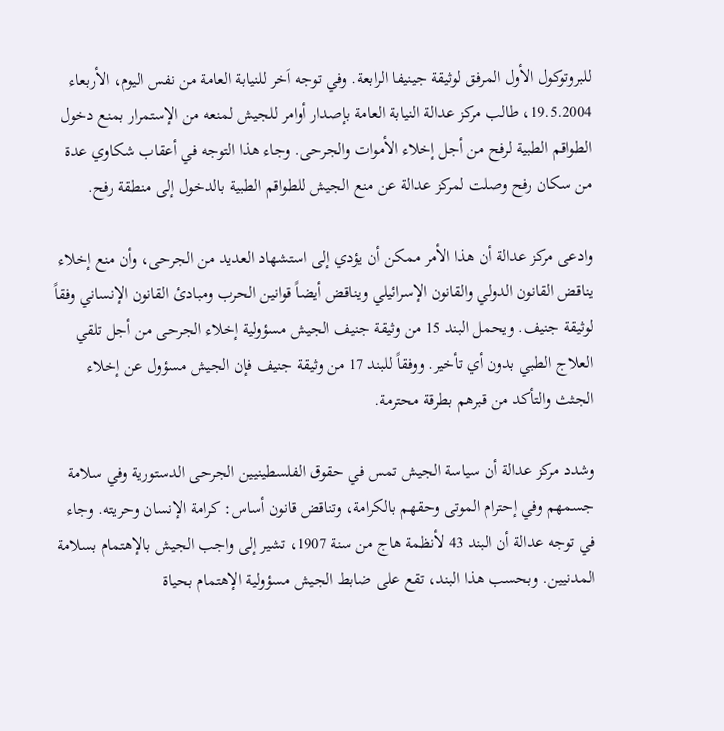للبروتوكول الأول المرفق لوثيقة جينيفا الرابعة. وفي توجه اَخر للنيابة العامة من نفس اليوم، الأربعاء 19.5.2004، طالب مركز عدالة النيابة العامة بإصدار أوامر للجيش لمنعه من الإستمرار بمنع دخول الطواقم الطبية لرفح من أجل إخلاء الأموات والجرحى. وجاء هذا التوجه في أعقاب شكاوي عدة من سكان رفح وصلت لمركز عدالة عن منع الجيش للطواقم الطبية بالدخول إلى منطقة رفح.

وادعى مركز عدالة أن هذا الأمر ممكن أن يؤدي إلى استشهاد العديد من الجرحى، وأن منع إخلاء يناقض القانون الدولي والقانون الإسرائيلي ويناقض أيضاً قوانين الحرب ومبادئ القانون الإنساني وفقاً لوثيقة جنيف. ويحمل البند 15 من وثيقة جنيف الجيش مسؤولية إخلاء الجرحى من أجل تلقي العلاج الطبي بدون أي تأخير. ووفقاً للبند 17 من وثيقة جنيف فإن الجيش مسؤول عن إخلاء الجثث والتأكد من قبرهم بطرقة محترمة.

وشدد مركز عدالة أن سياسة الجيش تمس في حقوق الفلسطينيين الجرحى الدستورية وفي سلامة جسمهم وفي إحترام الموتى وحقهم بالكرامة، وتناقض قانون أساس: كرامة الإنسان وحريته. وجاء في توجه عدالة أن البند 43 لأنظمة هاج من سنة 1907، تشير إلى واجب الجيش بالإهتمام بسلامة المدنيين. وبحسب هذا البند، تقع على ضابط الجيش مسؤولية الإهتمام بحياة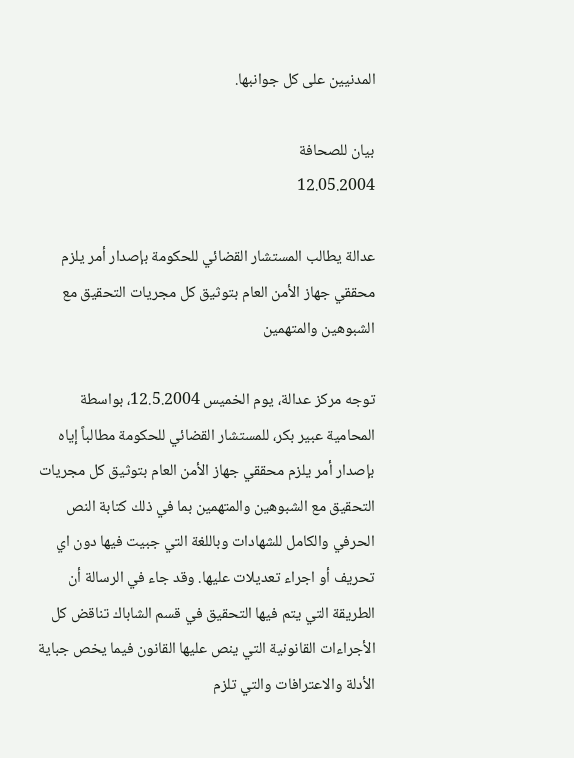المدنيين على كل جوانبها.

بيان للصحافة
12.05.2004

عدالة يطالب المستشار القضائي للحكومة بإصدار أمر يلزم محققي جهاز الأمن العام بتوثيق كل مجريات التحقيق مع الشبوهين والمتهمين

توجه مركز عدالة، يوم الخميس 12.5.2004، بواسطة المحامية عبير بكر، للمستشار القضائي للحكومة مطالباً إياه بإصدار أمر يلزم محققي جهاز الأمن العام بتوثيق كل مجريات التحقيق مع الشبوهين والمتهمين بما في ذلك كتابة النص الحرفي والكامل للشهادات وباللغة التي جبيت فيها دون اي تحريف أو اجراء تعديلات عليها. وقد جاء في الرسالة أن الطريقة التي يتم فيها التحقيق في قسم الشاباك تناقض كل الأجراءات القانونية التي ينص عليها القانون فيما يخص جباية الأدلة والاعترافات والتي تلزم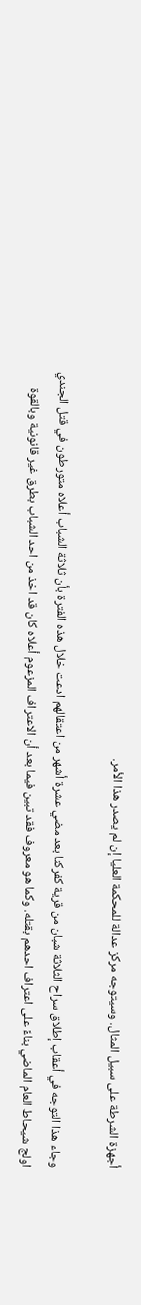أجهزة الشرطة على سبيل المثال. وسيتوجه مركز عدالة للمحكمة العليا إن لم يصدر هذا الأمر.

وجاء هذا التوجه في أعقاب إطلاق سراح الثلاثة شبان من قرية كفركنا بعد مضي عشرة أشهر من اعتقالهم ادعت خلال هذه الفترة بأن ثلاثة الشباب أعلاه متورطون في قتل الجندي اولج شيحاط العام الماضي بناءً على اعتراف احدهم بقتله. وكما هو معروف فقد تبين فيما بعد أن الاعتراف المزعوم أعلاه كان قد اخذ من احد الشباب بطرق غير قانونية وبالقوة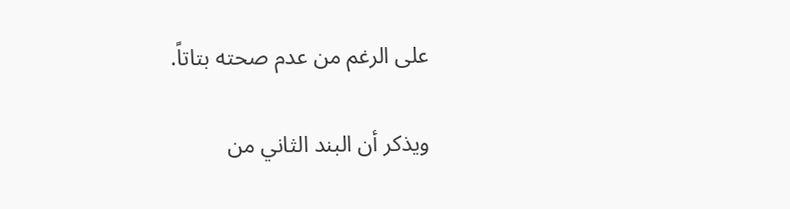على الرغم من عدم صحته بتاتاً.

ويذكر أن البند الثاني من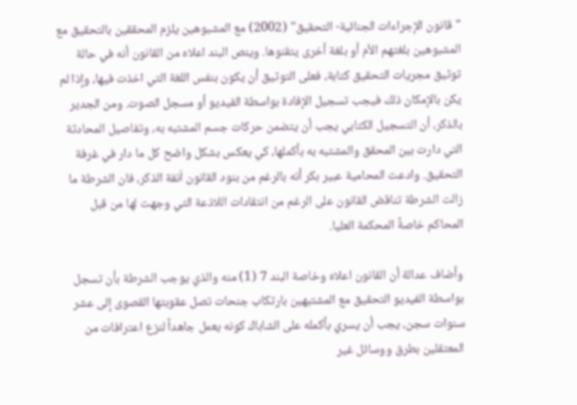"قانون الإجراءات الجنائية- التحقيق" (2002) مع المشبوهين يلزم المحققين بالتحقيق مع المشبوهين بلغتهم الأم أو بلغة أخرى يتقنوها. وينص البند اعلاه من القانون أنه في حالة توثيق مجريات التحقيق كتابة، فعلى التوثيق أن يكون بنفس اللغة التي اخذت فيها، وإذا لم يكن بالإمكان ذلك فيجب تسجيل الإفادة بواسطة الفيديو أو مسجل الصوت. ومن الجدير بالذكر، أن التسجيل الكتابي يجب أن يتضمن حركات جسم المشتبه به، وتفاصيل المحادثة التي دارت بين المحقق والمشتبه به بأكملها، كي يعكس بشكل واضح كل ما دار في غرفة التحقيق. وادعت المحامية عبير بكر أنه بالرغم من بنود القانون اَنفة الذكر، فان الشرطة ما زالت الشرطة تناقض القانون على الرغم من انتقادات اللاذعة التي وجهت لها من قبل المحاكم خاصةً المحكمة العليا.

وأضاف عدالة أن القانون اعلاه وخاصة البند 7 (1) منه والذي يوجب الشرطة بأن تسجل بواسطة الفيديو التحقيق مع المشتبهين بارتكاب جنحات تصل عقوبتها القصوى إلى عشر سنوات سجن، يجب أن يسري بأكمله على الشاباك كونه يعمل جاهداً لنزع اعترافات من المعتقلين بطرق ووسائل غير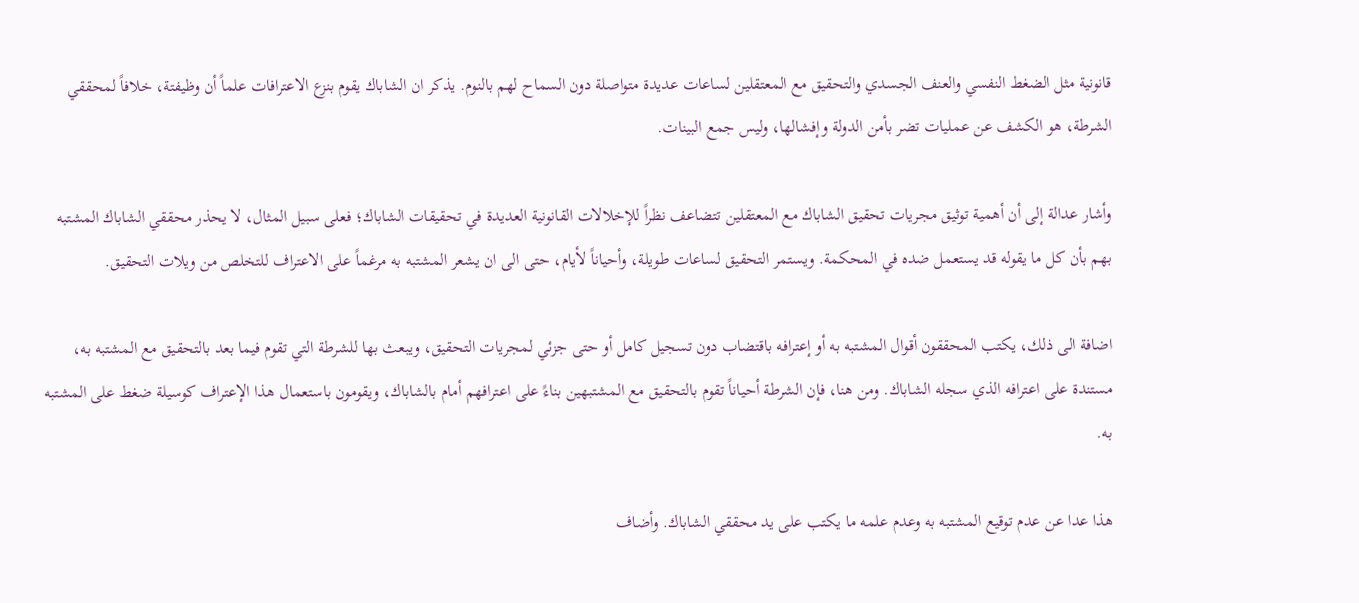قانونية مثل الضغط النفسي والعنف الجسدي والتحقيق مع المعتقلين لساعات عديدة متواصلة دون السماح لهم بالنوم. يذكر ان الشاباك يقوم بنزع الاعترافات علماً أن وظيفتة، خلافاً لمحققي الشرطة، هو الكشف عن عمليات تضر بأمن الدولة وإفشالها، وليس جمع البينات.

وأشار عدالة إلى أن أهمية توثيق مجريات تحقيق الشاباك مع المعتقلين تتضاعف نظراً للإخلالات القانونية العديدة في تحقيقات الشاباك؛ فعلى سبيل المثال، لا يحذر محققي الشاباك المشتبه بهم بأن كل ما يقوله قد يستعمل ضده في المحكمة. ويستمر التحقيق لساعات طويلة، وأحياناً لأيام، حتى الى ان يشعر المشتبه به مرغماً على الاعتراف للتخلص من ويلات التحقيق.

اضافة الى ذلك، يكتب المحققون أقوال المشتبه به أو إعترافه باقتضاب دون تسجيل كامل أو حتى جزئي لمجريات التحقيق، ويبعث بها للشرطة التي تقوم فيما بعد بالتحقيق مع المشتبه به، مستندة على اعترافه الذي سجله الشاباك. ومن هنا، فإن الشرطة أحياناً تقوم بالتحقيق مع المشتبهين بناءً على اعترافهم أمام بالشاباك، ويقومون باستعمال هذا الإعتراف كوسيلة ضغط على المشتبه به.

هذا عدا عن عدم توقيع المشتبه به وعدم علمه ما يكتب على يد محققي الشاباك. وأضاف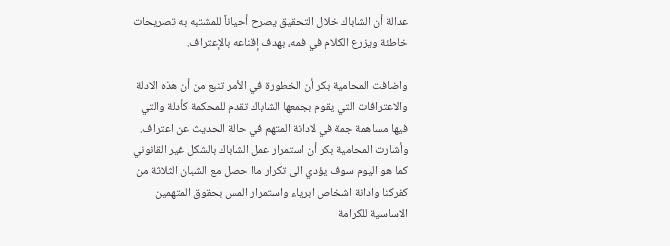عدالة أن الشاباك خلال التحقيق يصرح أحياناً للمشتبه به تصريحات خاطئة ويزرع الكلام في فمه، بهدف إقناعه بالإعتراف.

واضافت المحامية بكر أن الخطورة في الأمر تنبع من أن هذه الادلة والاعترافات التي يقوم بجمعها الشاباك تقدم للمحكمة كأدلة والتي فيها مساهمة جمة في لادانة المتهم في حالة الحديث عن اعتراف. وأشارت المحامية بكر أن استمرار عمل الشاباك بالشكل غير القانوني كما هو اليوم سوف يؤدي الى تكرار ماا حصل مع الشبان الثلاثة من كفركنا وادانة اشخاص ابرياء واستمرار المس بحقوق المتهمين الاساسية للكرامة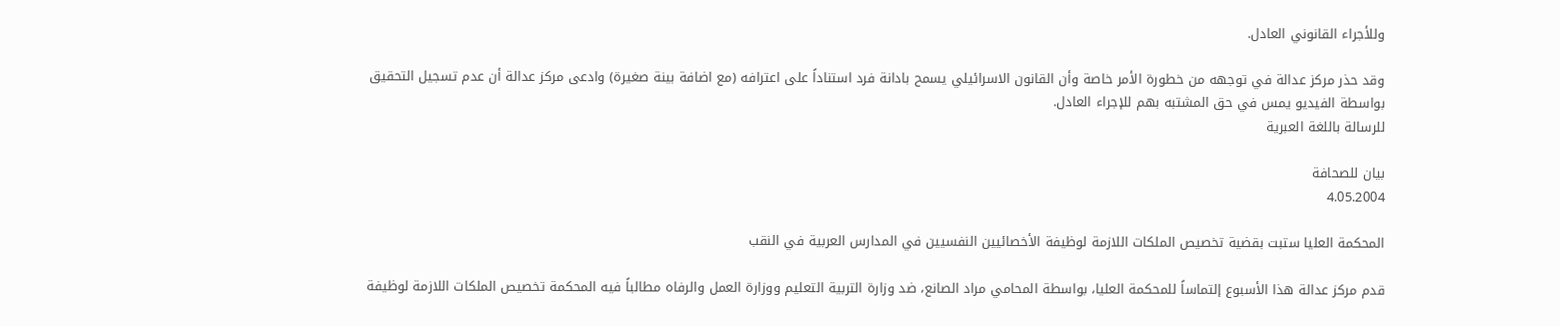وللأجراء القانوني العادل.

وقد حذر مركز عدالة في توجهه من خطورة الأمر خاصة وأن القانون الاسرائيلي يسمح بادانة فرد استناداً على اعترافه (مع اضافة بينة صغيرة) وادعى مركز عدالة أن عدم تسجيل التحقيق بواسطة الفيديو يمس في حق المشتبه بهم للإجراء العادل.
للرسالة باللغة العبرية

بيان للصحافة
4.05.2004

المحكمة العليا ستبت بقضية تخصيص الملكات اللازمة لوظيفة الأخصائيين النفسيين في المدارس العربية في النقب

قدم مركز عدالة هذا الأسبوع إلتماساً للمحكمة العليا، بواسطة المحامي مراد الصانع، ضد وزارة التربية التعليم ووزارة العمل والرفاه مطالباً فيه المحكمة تخصيص الملكات اللازمة لوظيفة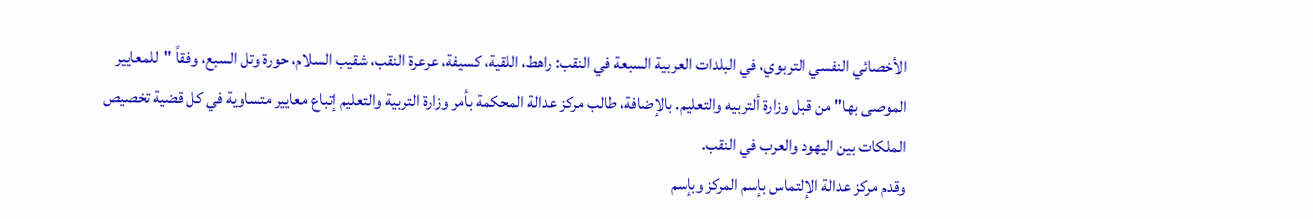الأخصائي النفسي التربوي، في البلدات العربية السبعة في النقب: راهط، اللقية، كسيفة، عرعرة النقب، شقيب السلام، حورة وتل السبع، وفقاً "للمعايير الموصى بها" من قبل وزارة ألتربيه والتعليم. بالإضافة، طالب مركز عدالة المحكمة بأمر وزارة التربية والتعليم إتباع معايير متساوية في كل قضية تخصيص الملكات بين اليهود والعرب في النقب.
وقدم مركز عدالة الإلتماس بإسم المركز وبإسم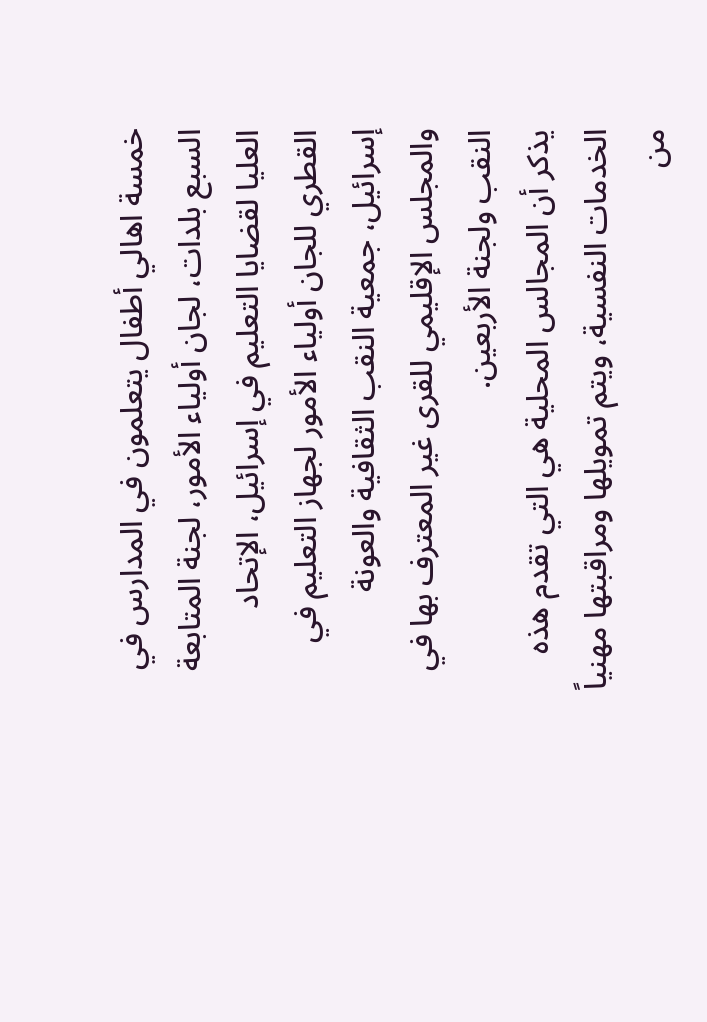خمسة اهالي أطفال يتعلمون في المدارس في السبع بلدات، لجان أولياء الأمور، لجنة المتابعة العليا لقضايا التعليم في إسرائيل، الإتحاد القطري للجان أولياء الأمور لجهاز التعليم في إسرائيل، جمعية النقب الثقافية والعونة والمجلس الإقليمي للقرى غير المعترف بها في النقب ولجنة الأربعين.
يذكر أن المجالس المحلية هي التي تقدم هذه الخدمات النفسية، ويتم تمويلها ومراقبتها مهنياً من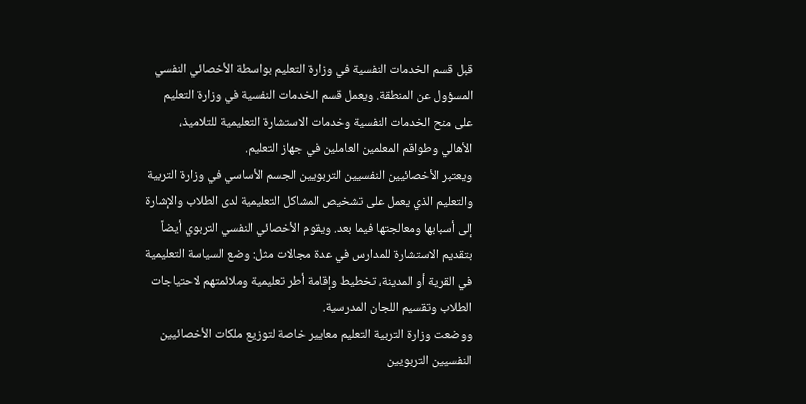قبل قسم الخدمات النفسية في وزارة التعليم بواسطة الأخصائي النفسي المسؤول عن المنطقة. ويعمل قسم الخدمات النفسية في وزارة التعليم على منح الخدمات النفسية وخدمات الاستشارة التعليمية للتلاميذ، الأهالي وطواقم المعلمين العاملين في جهاز التعليم.
ويعتبر الأخصائيين النفسيين التربويين الجسم الأساسي في وزارة التربية والتعليم الذي يعمل على تشخيص المشاكل التعليمية لدى الطلاب والإشارة إلى أسبابها ومعالجتها فيما بعد. ويقوم الأخصائي النفسي التربوي أيضاً بتقديم الاستشارة للمدارس في عدة مجالات مثل: وضع السياسة التعليمية في القرية أو المدينة، تخطيط وإقامة أطر تعليمية وملائمتهم لاحتياجات الطلاب وتقسيم اللجان المدرسية.
ووضعت وزارة التربية التعليم معايير خاصة لتوزيع ملكات الأخصائيين النفسيين التربويين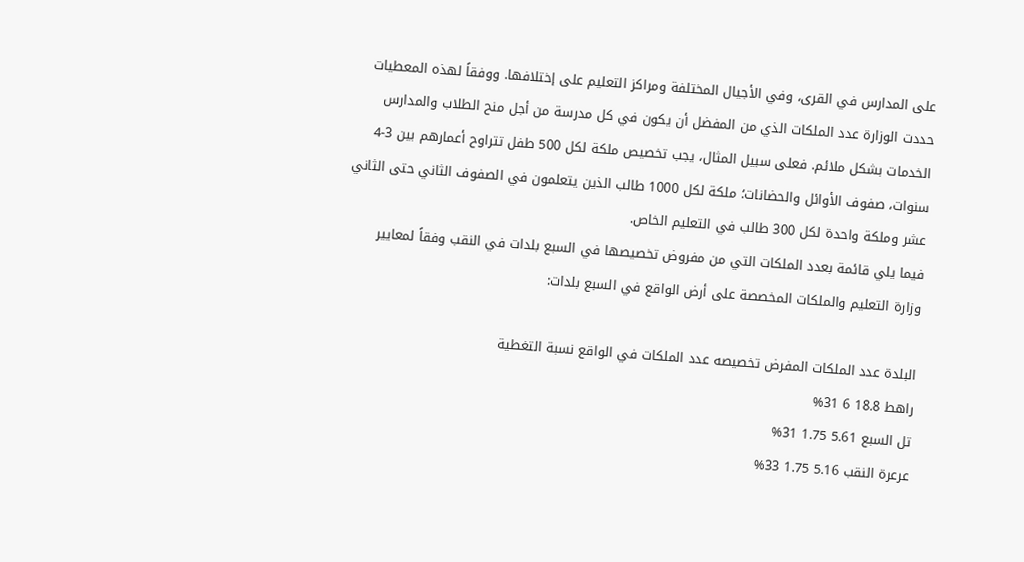على المدارس في القرى، وفي الأجيال المختلفة ومراكز التعليم على إختلافها. ووفقاً لهذه المعطيات حددت الوزارة عدد الملكات الذي من المفضل أن يكون في كل مدرسة من أجل منح الطلاب والمدارس الخدمات بشكل ملائم. فعلى سبيل المثال، يجب تخصيص ملكة لكل 500 طفل تتراوح أعمارهم بين 3-4 سنوات، صفوف الأوائل والحضانات؛ ملكة لكل 1000 طالب الذين يتعلمون في الصفوف الثاني حتى الثاني عشر وملكة واحدة لكل 300 طالب في التعليم الخاص.
فيما يلي قائمة بعدد الملكات التي من مفروض تخصيصها في السبع بلدات في النقب وفقاً لمعايير وزارة التعليم والملكات المخصصة على أرض الواقع في السبع بلدات:

البلدة عدد الملكات المفرض تخصيصه عدد الملكات في الواقع نسبة التغطية
راهط 18.8 6 31%
تل السبع 5.61 1.75 31%
عرعرة النقب 5.16 1.75 33%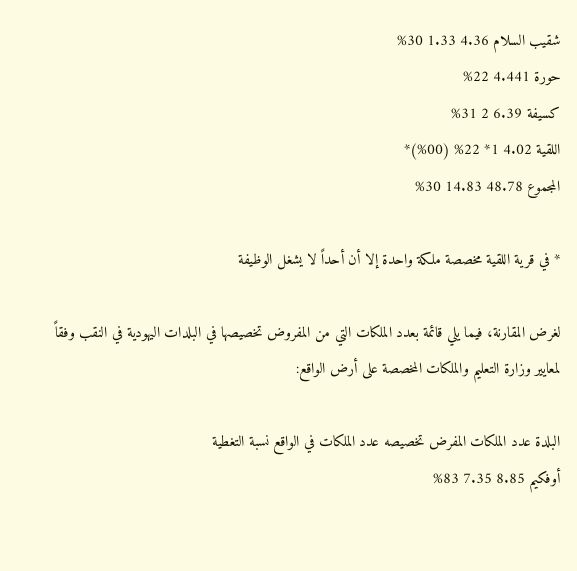شقيب السلام 4.36 1.33 30%
حورة 4.441 22%
كسيفة 6.39 2 31%
اللقية 4.02 1* 22% (00%)*
المجموع 48.78 14.83 30%

* في قرية اللقية مخصصة ملكة واحدة إلا أن أحداً لا يشغل الوظيفة

لغرض المقارنة، فيما يلي قائمة بعدد الملكات التي من المفروض تخصيصها في البلدات اليهودية في النقب وفقاً لمعايير وزارة التعليم والملكات المخصصة على أرض الواقع:

البلدة عدد الملكات المفرض تخصيصه عدد الملكات في الواقع نسبة التغطية
أوفكيم 8.85 7.35 83%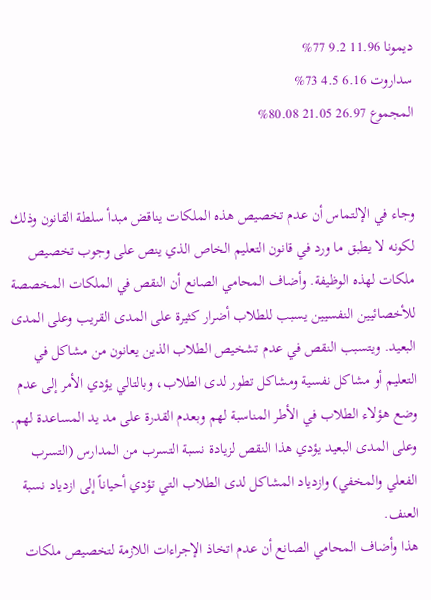ديمونا 11.96 9.2 77%
سداروت 6.16 4.5 73%
المجموع 26.97 21.05 80.08%


وجاء في الإلتماس أن عدم تخصيص هذه الملكات يناقض مبدأ سلطة القانون وذلك لكونه لا يطبق ما ورد في قانون التعليم الخاص الذي ينص على وجوب تخصيص ملكات لهذه الوظيفة. وأضاف المحامي الصانع أن النقص في الملكات المخصصة للأخصائيين النفسيين يسبب للطلاب أضرار كثيرة على المدى القريب وعلى المدى البعيد. ويتسبب النقص في عدم تشخيص الطلاب الذين يعانون من مشاكل في التعليم أو مشاكل نفسية ومشاكل تطور لدى الطلاب، وبالتالي يؤدي الأمر إلى عدم وضع هؤلاء الطلاب في الأطر المناسبة لهم وبعدم القدرة على مد يد المساعدة لهم. وعلى المدى البعيد يؤدي هذا النقص لزيادة نسبة التسرب من المدارس (التسرب الفعلي والمخفي) وازدياد المشاكل لدى الطلاب التي تؤدي أحياناً إلى ازدياد نسبة العنف.
هذا وأضاف المحامي الصانع أن عدم اتخاذ الإجراءات اللازمة لتخصيص ملكات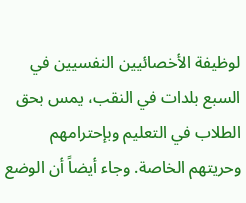لوظيفة الأخصائيين النفسيين في السبع بلدات في النقب، يمس بحق الطلاب في التعليم وبإحترامهم وحريتهم الخاصة. وجاء أيضاً أن الوضع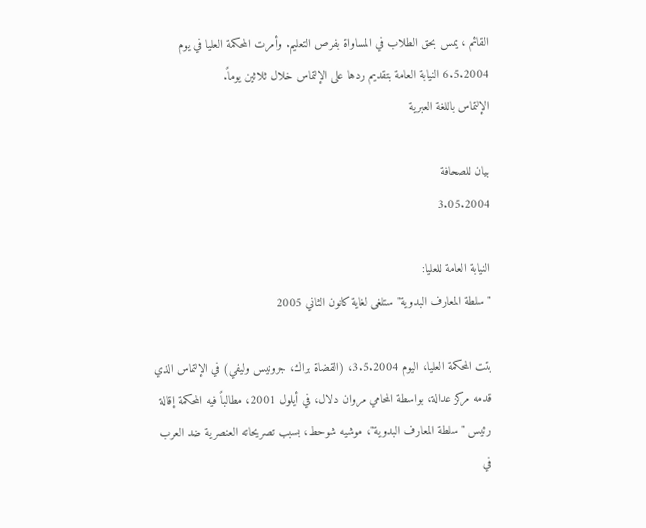القائم ، يمس بحق الطلاب في المساواة بفرص التعليم. وأمرت المحكمة العليا في يوم 6.5.2004 النيابة العامة بتقديم ردها على الإلتماس خلال ثلاثين يوماً.
الإلتماس باللغة العبرية

بيان للصحافة
3.05.2004

النيابة العامة للعليا:
"سلطة المعارف البدوية" ستلغى لغاية كانون الثاني 2005

بتت المحكمة العليا، اليوم 3.5.2004، (القضاة براك، جرونيس وليفي) في الإلتماس الذي قدمه مركز عدالة، بواسطة المحامي مروان دلال، في أيلول 2001، مطالباً فيه المحكمة إقالة رئيس "سلطة المعارف البدوية"، موشيه شوحط، بسبب تصريحاته العنصرية ضد العرب في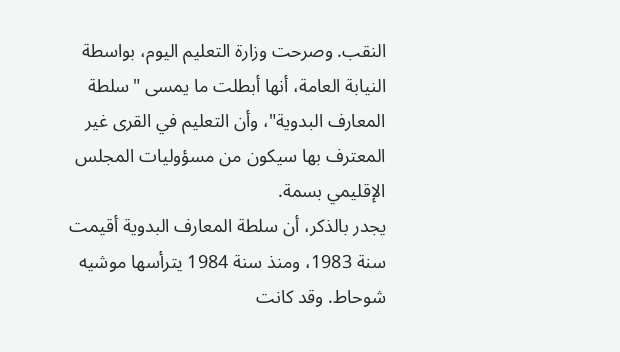النقب. وصرحت وزارة التعليم اليوم، بواسطة النيابة العامة، أنها أبطلت ما يمسى "سلطة المعارف البدوية"، وأن التعليم في القرى غير المعترف بها سيكون من مسؤوليات المجلس الإقليمي بسمة.
يجدر بالذكر، أن سلطة المعارف البدوية أقيمت سنة 1983، ومنذ سنة 1984 يترأسها موشيه شوحاط. وقد كانت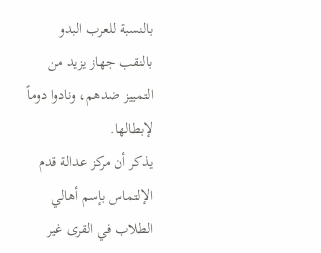بالنسبة للعرب البدو بالنقب جهاز يزيد من التمييز ضدهم، ونادوا دوماً لإبطالها.
يذكر أن مركز عدالة قدم الإلتماس بإسم أهالي الطلاب في القرى غير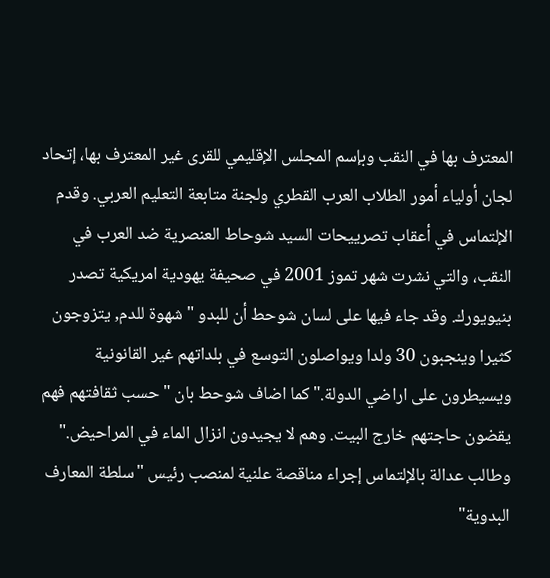المعترف بها في النقب وبإسم المجلس الإقليمي للقرى غير المعترف بها، إتحاد لجان أولياء أمور الطلاب العرب القطري ولجنة متابعة التعليم العربي. وقدم الإلتماس في أعقاب تصرييحات السيد شوحاط العنصرية ضد العرب في النقب، والتي نشرت شهر تموز 2001 في صحيفة يهودية امريكية تصدر بنيويورك. وقد جاء فيها على لسان شوحط أن للبدو "شهوة للدم, يتزوجون كثيرا وينجبون 30 ولدا ويواصلون التوسع في بلداتهم غير القانونية ويسيطرون على اراضي الدولة." كما اضاف شوحط بان "حسب ثقافتهم فهم يقضون حاجتهم خارج البيت. وهم لا يجيدون انزال الماء في المراحيض."
وطالب عدالة بالإلتماس إجراء مناقصة علنية لمنصب رئيس "سلطة المعارف البدوية"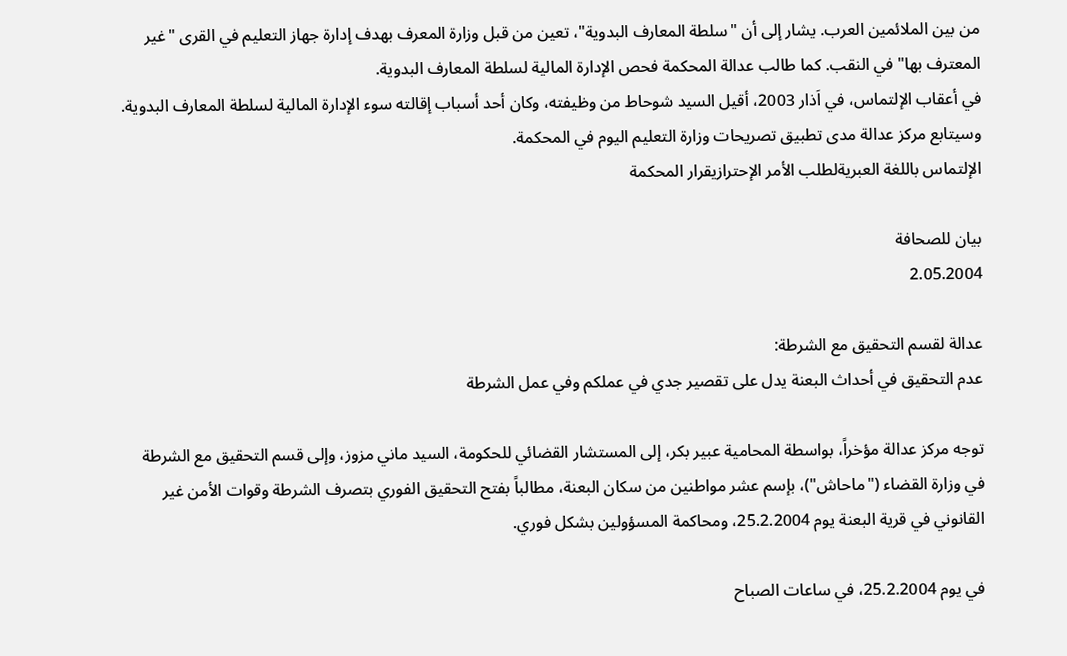من بين الملائمين العرب. يشار إلى أن "سلطة المعارف البدوية"، تعين من قبل وزارة المعرف بهدف إدارة جهاز التعليم في القرى "غير المعترف بها" في النقب. كما طالب عدالة المحكمة فحص الإدارة المالية لسلطة المعارف البدوية.
في أعقاب الإلتماس، في اَذار 2003، أقيل السيد شوحاط من وظيفته، وكان أحد أسباب إقالته سوء الإدارة المالية لسلطة المعارف البدوية.
وسيتابع مركز عدالة مدى تطبيق تصريحات وزارة التعليم اليوم في المحكمة.
الإلتماس باللغة العبريةلطلب الأمر الإحترازيقرار المحكمة

بيان للصحافة
2.05.2004

عدالة لقسم التحقيق مع الشرطة:
عدم التحقيق في أحداث البعنة يدل على تقصير جدي في عملكم وفي عمل الشرطة

توجه مركز عدالة مؤخراً، بواسطة المحامية عبير بكر، إلى المستشار القضائي للحكومة، السيد ماني مزوز، وإلى قسم التحقيق مع الشرطة في وزارة القضاء ("ماحاش")، بإسم عشر مواطنين من سكان البعنة، مطالباً بفتح التحقيق الفوري بتصرف الشرطة وقوات الأمن غير القانوني في قرية البعنة يوم 25.2.2004، ومحاكمة المسؤولين بشكل فوري.

في يوم 25.2.2004، في ساعات الصباح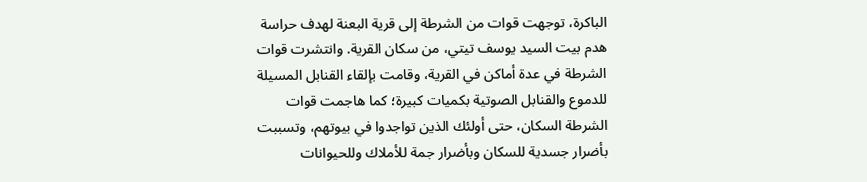الباكرة، توجهت قوات من الشرطة إلى قرية البعنة لهدف حراسة هدم بيت السيد يوسف تيتي، من سكان القرية. وانتشرت قوات الشرطة في عدة أماكن في القرية، وقامت بإلقاء القنابل المسيلة للدموع والقنابل الصوتية بكميات كبيرة؛ كما هاجمت قوات الشرطة السكان، حتى أولئك الذين تواجدوا في بيوتهم، وتسببت بأضرار جسدية للسكان وبأضرار جمة للأملاك وللحيوانات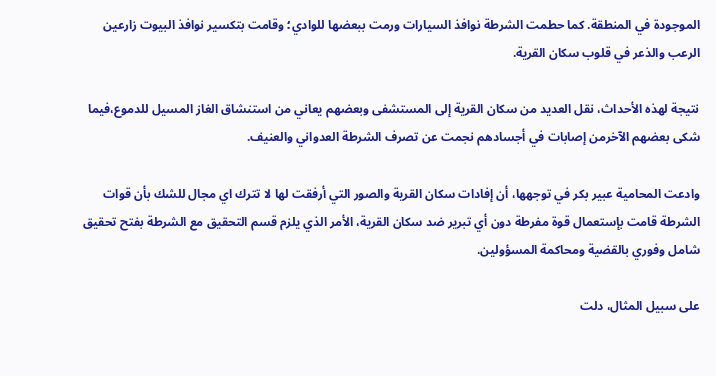الموجودة في المنطقة. كما حطمت الشرطة نوافذ السيارات ورمت ببعضها للوادي؛ وقامت بتكسير نوافذ البيوت زارعين الرعب والذعر في قلوب سكان القرية.

نتيجة لهذه الأحداث، نقل العديد من سكان القرية إلى المستشفى وبعضهم يعاني من استنشاق الغاز المسيل للدموع،فيما شكى بعضهم الآخرمن إصابات في أجسادهم نجمت عن تصرف الشرطة العدواني والعنيف.

وادعت المحامية عبير بكر في توجهها، أن إفادات سكان القرية والصور التي أرفقت لها لا تترك اي مجال للشك بأن قوات الشرطة قامت بإستعمال قوة مفرطة دون أي تبرير ضد سكان القرية، الأمر الذي يلزم قسم التحقيق مع الشرطة بفتح تحقيق شامل وفوري بالقضية ومحاكمة المسؤولين.

على سبيل المثال، دلت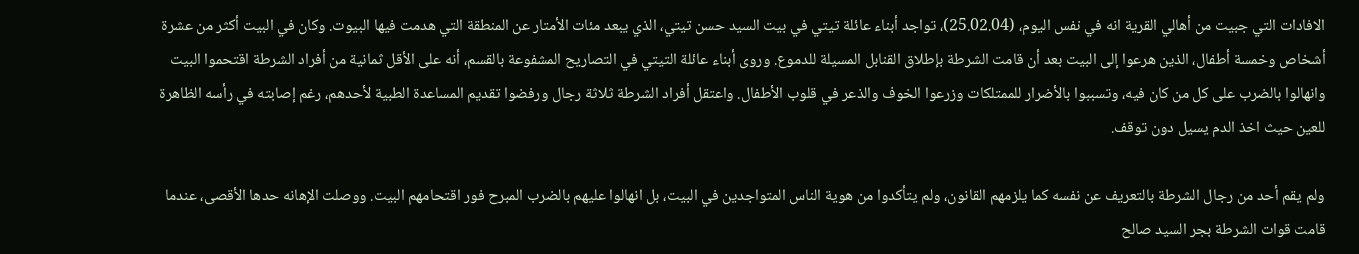الافادات التي جبيت من أهالي القرية انه في نفس اليوم، (25.02.04)، تواجد أبناء عائلة تيتي في بيت السيد حسن تيتي، الذي يبعد مئات الأمتار عن المنطقة التي هدمت فيها البيوت. وكان في البيت أكثر من عشرة أشخاص وخمسة أطفال، الذين هرعوا إلى البيت بعد أن قامت الشرطة بإطلاق القنابل المسيلة للدموع. وروى أبناء عائلة التيتي في التصاريح المشفوعة بالقسم، أنه على الأقل ثمانية من أفراد الشرطة اقتحموا البيت وانهالوا بالضرب على كل من كان فيه، وتسببوا بالأضرار للممتلكات وزرعوا الخوف والذعر في قلوب الأطفال. واعتقل أفراد الشرطة ثلاثة رجال ورفضوا تقديم المساعدة الطبية لأحدهم، رغم إصابته في رأسه الظاهرة للعين حيث اخذ الدم يسيل دون توقف.

ولم يقم أحد من رجال الشرطة بالتعريف عن نفسه كما يلزمهم القانون، ولم يتأكدوا من هوية الناس المتواجدين في البيت، بل انهالوا عليهم بالضرب المبرح فور اقتحامهم البيت. ووصلت الإهانه حدها الأقصى، عندما قامت قوات الشرطة بجر السيد صالح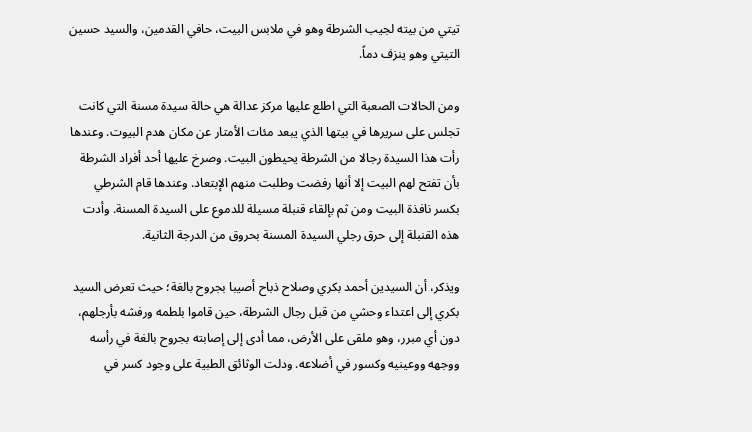تيتي من بيته لجيب الشرطة وهو في ملابس البيت، حافي القدمين، والسيد حسين التيتي وهو ينزف دماً.

ومن الحالات الصعبة التي اطلع عليها مركز عدالة هي حالة سيدة مسنة التي كانت تجلس على سريرها في بيتها الذي يبعد مئات الأمتار عن مكان هدم البيوت. وعندها رأت هذا السيدة رجالا من الشرطة يحيطون البيت. وصرخ عليها أحد أفراد الشرطة بأن تفتح لهم البيت إلا أنها رفضت وطلبت منهم الإبتعاد. وعندها قام الشرطي بكسر نافذة البيت ومن ثم بإلقاء قنبلة مسيلة للدموع على السيدة المسنة. وأدت هذه القنبلة إلى حرق رجلي السيدة المسنة بحروق من الدرجة الثانية.

ويذكر، أن السيدين أحمد بكري وصلاح ذباح أصيبا بجروح بالغة؛ حيث تعرض السيد بكري إلى اعتداء وحشي من قبل رجال الشرطة، حين قاموا بلطمه ورفشه بأرجلهم، دون أي مبرر، وهو ملقى على الأرض، مما أدى إلى إصابته بجروح بالغة في رأسه ووجهه ووعينيه وكسور في أضلاعه. ودلت الوثائق الطبية على وجود كسر في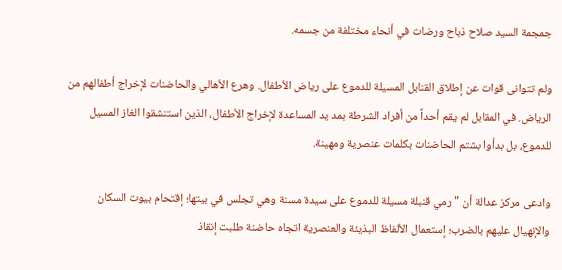جمجمة السيد صلاح ذباح ورضات في أنحاء مختلفة من جسمه.

ولم تتوانى قوات عن إطلاق القنابل المسيلة للدموع على رياض الأطفال. وهرع الأهالي والحاضنات لإخراج أطفالهم من الرياض. في المقابل لم يقم أحداً من أفراد الشرطة بمد يد المساعدة لإخراج الأطفال، الذين استنشقوا الغاز المسيل للدموع، بل بدأوا بشتم الحاضنات بكلمات عنصرية ومهينة.

وادعى مركز عدالة أن "رمي قنبلة مسيلة للدموع على سيدة مسنة وهي تجلس في بيتها؛ إقتحام بيوت السكان والإنهيال عليهم بالضرب؛ إستعمال الألفاظ البذيئة والعنصرية اتجاه حاضنة طلبت إنقاذ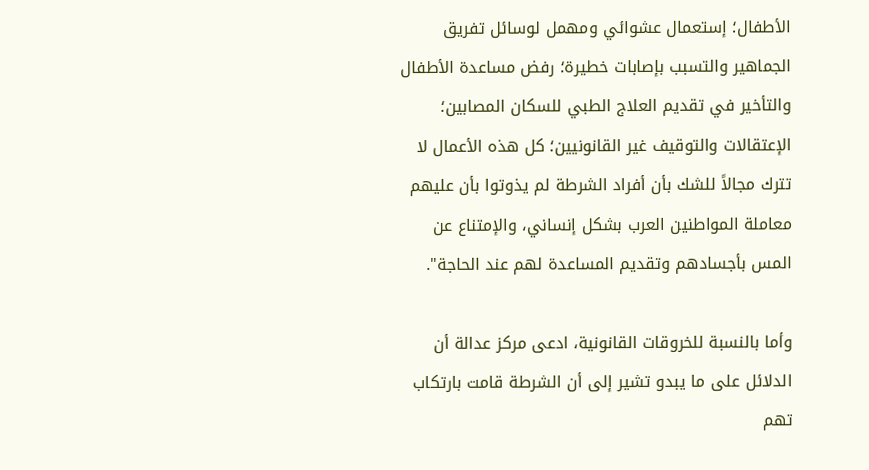الأطفال؛ إستعمال عشوائي ومهمل لوسائل تفريق الجماهير والتسبب بإصابات خطيرة؛ رفض مساعدة الأطفال والتأخير في تقديم العلاج الطبي للسكان المصابين؛ الإعتقالات والتوقيف غير القانونيين؛ كل هذه الأعمال لا تترك مجالاً للشك بأن أفراد الشرطة لم يذوتوا بأن عليهم معاملة المواطنين العرب بشكل إنساني، والإمتناع عن المس بأجسادهم وتقديم المساعدة لهم عند الحاجة".

وأما بالنسبة للخروقات القانونية، ادعى مركز عدالة أن الدلائل على ما يبدو تشير إلى أن الشرطة قامت بارتكاب تهم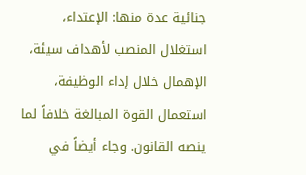جنائية عدة منها: الإعتداء، استغلال المنصب لأهداف سيئة، الإهمال خلال إداء الوظيفة، استعمال القوة المبالغة خلافاً لما ينصه القانون. وجاء أيضاً في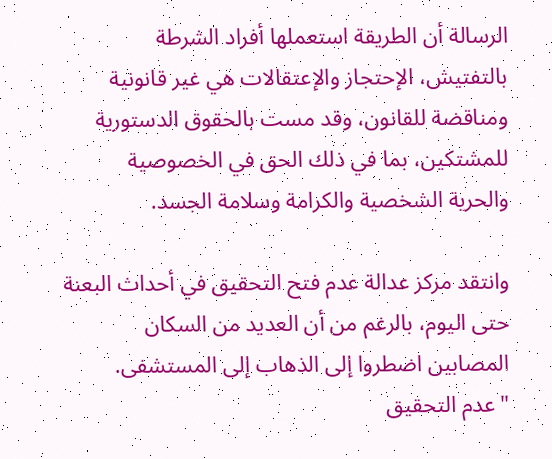الرسالة أن الطريقة استعملها أفراد الشرطة بالتفتيش، الإحتجاز والإعتقالات هي غير قانونية ومناقضة للقانون، وقد مست بالحقوق الدستورية للمشتكين، بما في ذلك الحق في الخصوصية والحرية الشخصية والكرامة وسلامة الجسد.

وانتقد مركز عدالة عدم فتح التحقيق في أحداث البعنة حتى اليوم، بالرغم من أن العديد من السكان المصابين اضطروا إلى الذهاب إلى المستشفى. "عدم التحقيق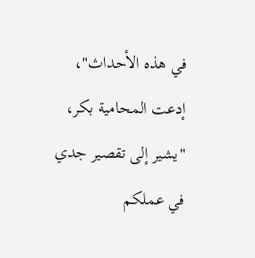في هذه الأحداث"، إدعت المحامية بكر، "يشير إلى تقصير جدي في عملكم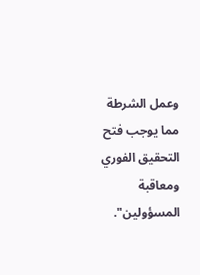وعمل الشرطة مما يوجب فتح التحقيق الفوري ومعاقبة المسؤولين".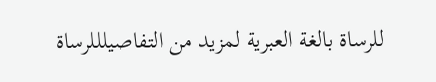للرساة بالغة العبرية لمزيد من التفاصيلللرساة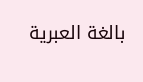بالغة العبرية